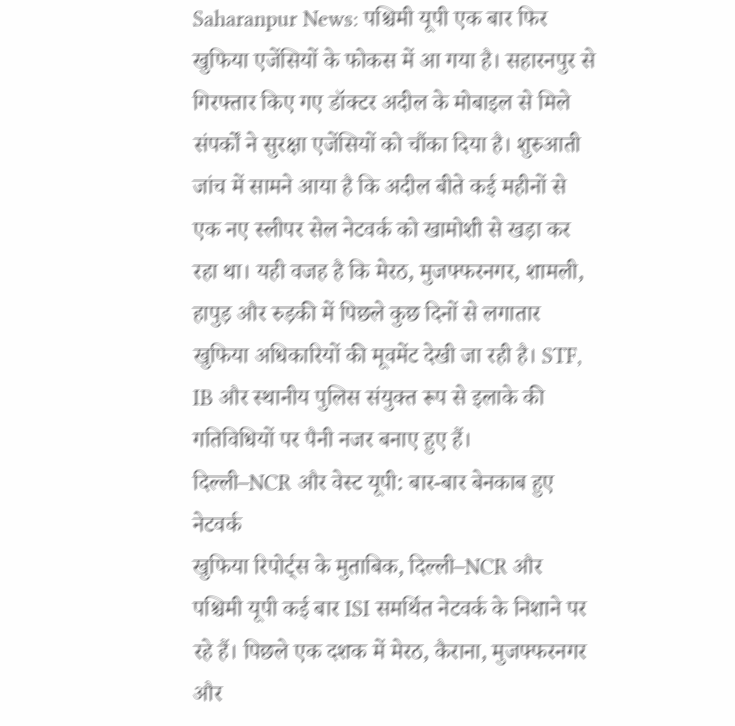Saharanpur News: पश्चिमी यूपी एक बार फिर खुफिया एजेंसियों के फोकस में आ गया है। सहारनपुर से गिरफ्तार किए गए डॉक्टर अदील के मोबाइल से मिले संपर्कों ने सुरक्षा एजेंसियों को चौंका दिया है। शुरुआती जांच में सामने आया है कि अदील बीते कई महीनों से एक नए स्लीपर सेल नेटवर्क को खामोशी से खड़ा कर रहा था। यही वजह है कि मेरठ, मुजफ्फरनगर, शामली, हापुड़ और रुड़की में पिछले कुछ दिनों से लगातार खुफिया अधिकारियों की मूवमेंट देखी जा रही है। STF, IB और स्थानीय पुलिस संयुक्त रूप से इलाके की गतिविधियों पर पैनी नजर बनाए हुए हैं।
दिल्ली–NCR और वेस्ट यूपी: बार-बार बेनकाब हुए नेटवर्क
खुफिया रिपोर्ट्स के मुताबिक, दिल्ली–NCR और पश्चिमी यूपी कई बार ISI समर्थित नेटवर्क के निशाने पर रहे हैं। पिछले एक दशक में मेरठ, कैराना, मुजफ्फरनगर और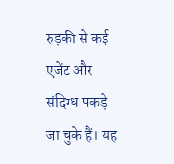रुड़की से कई एजेंट और संदिग्ध पकड़े जा चुके हैं। यह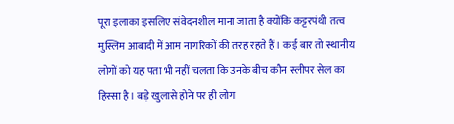पूरा इलाका इसलिए संवेदनशील माना जाता है क्योंकि कट्टरपंथी तत्व मुस्लिम आबादी में आम नागरिकों की तरह रहते हैं। कई बार तो स्थानीय लोगों को यह पता भी नहीं चलता कि उनके बीच कौन स्लीपर सेल का हिस्सा है। बड़े खुलासे होने पर ही लोग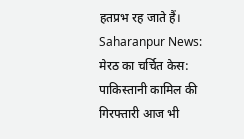हतप्रभ रह जाते हैं।
Saharanpur News: मेरठ का चर्चित केस: पाकिस्तानी कामिल की गिरफ्तारी आज भी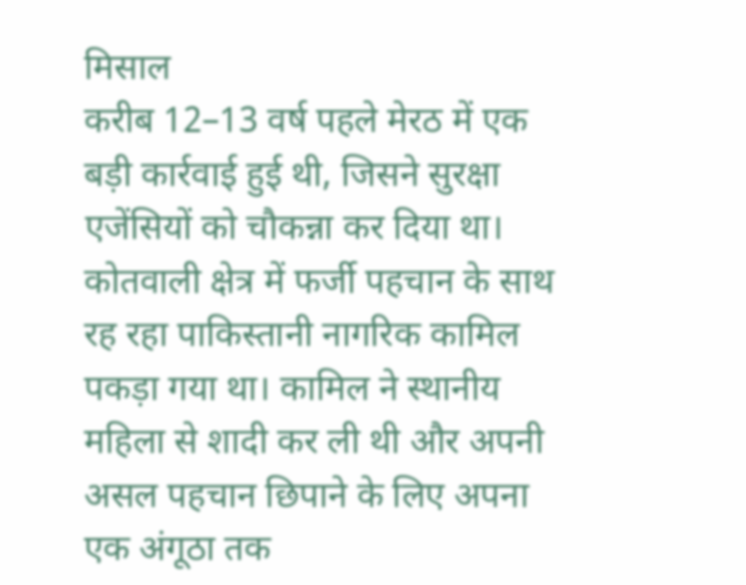मिसाल
करीब 12–13 वर्ष पहले मेरठ में एक बड़ी कार्रवाई हुई थी, जिसने सुरक्षा एजेंसियों को चौकन्ना कर दिया था। कोतवाली क्षेत्र में फर्जी पहचान के साथ रह रहा पाकिस्तानी नागरिक कामिल पकड़ा गया था। कामिल ने स्थानीय महिला से शादी कर ली थी और अपनी असल पहचान छिपाने के लिए अपना एक अंगूठा तक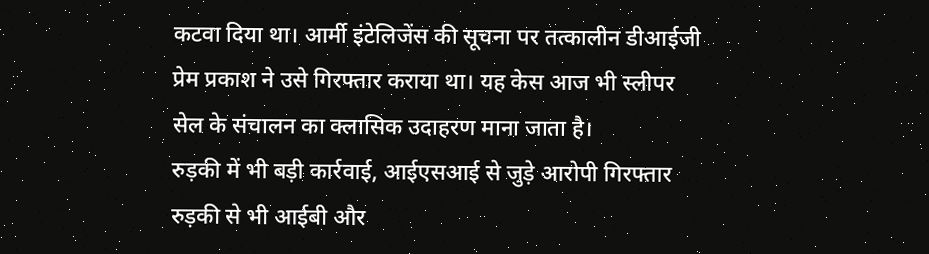कटवा दिया था। आर्मी इंटेलिजेंस की सूचना पर तत्कालीन डीआईजी प्रेम प्रकाश ने उसे गिरफ्तार कराया था। यह केस आज भी स्लीपर सेल के संचालन का क्लासिक उदाहरण माना जाता है।
रुड़की में भी बड़ी कार्रवाई, आईएसआई से जुड़े आरोपी गिरफ्तार
रुड़की से भी आईबी और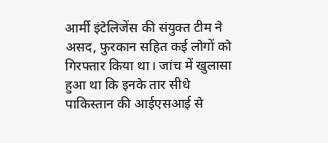आर्मी इंटेलिजेंस की संयुक्त टीम ने असद, फुरकान सहित कई लोगों को गिरफ्तार किया था। जांच में खुलासा हुआ था कि इनके तार सीधे पाकिस्तान की आईएसआई से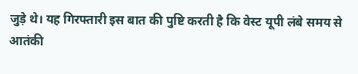जुड़े थे। यह गिरफ्तारी इस बात की पुष्टि करती है कि वेस्ट यूपी लंबे समय से आतंकी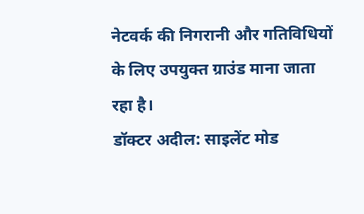नेटवर्क की निगरानी और गतिविधियों के लिए उपयुक्त ग्राउंड माना जाता रहा है।
डॉक्टर अदील: साइलेंट मोड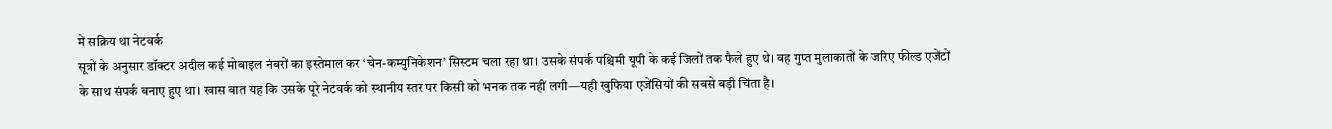में सक्रिय था नेटवर्क
सूत्रों के अनुसार डॉक्टर अदील कई मोबाइल नंबरों का इस्तेमाल कर ‘चेन-कम्युनिकेशन’ सिस्टम चला रहा था। उसके संपर्क पश्चिमी यूपी के कई जिलों तक फैले हुए थे। वह गुप्त मुलाकातों के जरिए फील्ड एजेंटों के साथ संपर्क बनाए हुए था। खास बात यह कि उसके पूरे नेटवर्क को स्थानीय स्तर पर किसी को भनक तक नहीं लगी—यही खुफिया एजेंसियों की सबसे बड़ी चिंता है।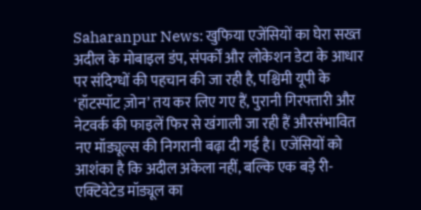Saharanpur News: खुफिया एजेंसियों का घेरा सख्त
अदील के मोबाइल डंप, संपर्कों और लोकेशन डेटा के आधार पर संदिग्धों की पहचान की जा रही है, पश्चिमी यूपी के ‘हॉटस्पॉट ज़ोन’ तय कर लिए गए हैं, पुरानी गिरफ्तारी और नेटवर्क की फाइलें फिर से खंगाली जा रही हैं औरसंभावित नए मॉड्यूल्स की निगरानी बढ़ा दी गई है। एजेंसियों को आशंका है कि अदील अकेला नहीं, बल्कि एक बड़े री-एक्टिवेटेड मॉड्यूल का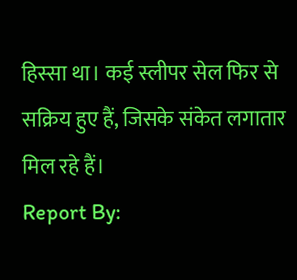हिस्सा था। कई स्लीपर सेल फिर से सक्रिय हुए हैं, जिसके संकेत लगातार मिल रहे हैं।
Report By: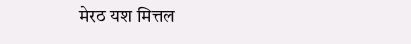मेरठ यश मित्तल